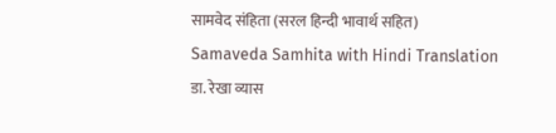सामवेद संहिता (सरल हिन्दी भावार्थ सहित)
Samaveda Samhita with Hindi Translation
डा. रेखा व्यास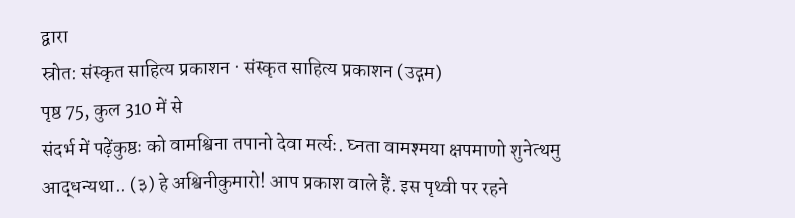द्वारा
स्रोत: संस्कृत साहित्य प्रकाशन · संस्कृत साहित्य प्रकाशन (उद्गम)
पृष्ठ 75, कुल 310 में से
संदर्भ में पढ़ेंकुष्ठः को वामश्विना तपानो देवा मर्त्यः. घ्नता वामश्मया क्षपमाणो शुनेत्थमु आद्धन्यथा.. (३) हे अश्विनीकुमारो! आप प्रकाश वाले हैं. इस पृथ्वी पर रहने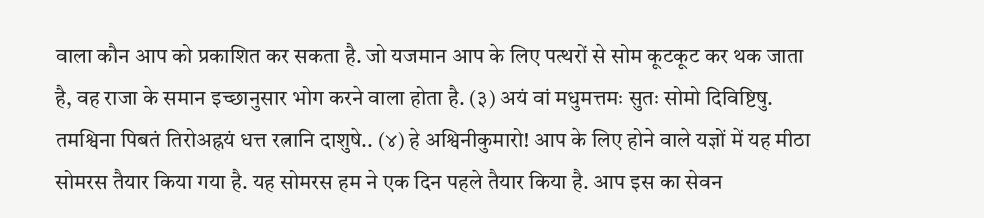वाला कौन आप को प्रकाशित कर सकता है. जो यजमान आप के लिए पत्थरों से सोम कूटकूट कर थक जाता है, वह राजा के समान इच्छानुसार भोग करने वाला होता है. (३) अयं वां मधुमत्तमः सुतः सोमो दिविष्टिषु. तमश्विना पिबतं तिरोअह्नयं धत्त रत्नानि दाशुषे.. (४) हे अश्विनीकुमारो! आप के लिए होने वाले यज्ञों में यह मीठा सोमरस तैयार किया गया है. यह सोमरस हम ने एक दिन पहले तैयार किया है. आप इस का सेवन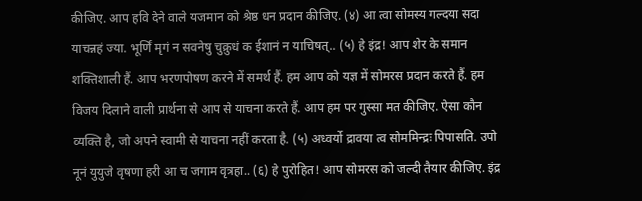कीजिए. आप हवि देने वाले यजमान को श्रेष्ठ धन प्रदान कीजिए. (४) आ त्वा सोमस्य गल्दया सदा याचन्नहं ज्या. भूर्णिं मृगं न सवनेषु चुक्रुधं क ईशानं न याचिषत्.. (५) हे इंद्र! आप शेर के समान शक्तिशाली हैं. आप भरणपोषण करने में समर्थ हैं. हम आप को यज्ञ में सोमरस प्रदान करते हैं. हम विजय दिलाने वाली प्रार्थना से आप से याचना करते हैं. आप हम पर गुस्सा मत कीजिए. ऐसा कौन व्यक्ति है, जो अपने स्वामी से याचना नहीं करता है. (५) अध्वर्यो द्रावया त्व सोममिन्द्रः पिपासति. उपो नूनं युयुजे वृषणा हरी आ च जगाम वृत्रहा.. (६) हे पुरोहित! आप सोमरस को जल्दी तैयार कीजिए. इंद्र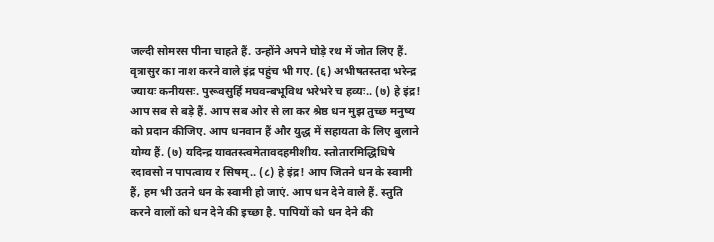जल्दी सोमरस पीना चाहते हैं. उन्होंने अपने घोड़े रथ में जोत लिए हैं. वृत्रासुर का नाश करने वाले इंद्र पहुंच भी गए. (६) अभीषतस्तदा भरेन्द्र ज्यायः कनीयसः. पुरूवसुर्हि मघवन्बभूविथ भरेभरे च हव्यः.. (७) हे इंद्र! आप सब से बड़े हैं. आप सब ओर से ला कर श्रेष्ठ धन मुझ तुच्छ मनुष्य को प्रदान कीजिए. आप धनवान हैं और युद्ध में सहायता के लिए बुलाने योग्य हैं. (७) यदिन्द्र यावतस्त्वमेतावदहमीशीय. स्तोतारमिद्धिधिषे रदावसो न पापत्वाय र सिषम्.. (८) हे इंद्र! आप जितने धन के स्वामी हैं, हम भी उतने धन के स्वामी हो जाएं. आप धन देने वाले हैं. स्तुति करने वालों को धन देने की इच्छा है. पापियों को धन देने की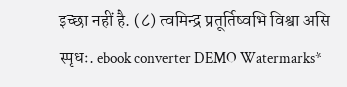इच्छा नहीं है. (८) त्वमिन्द्र प्रतूर्तिष्वभि विश्वा असि स्पृधः. ebook converter DEMO Watermarks*